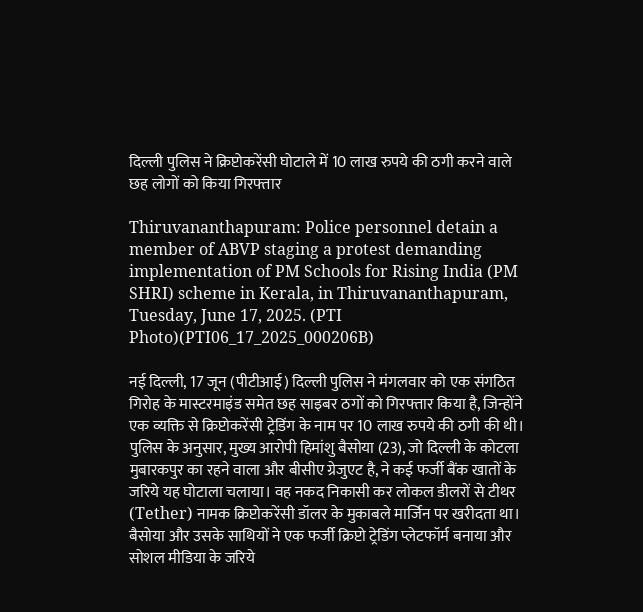दिल्ली पुलिस ने क्रिप्टोकरेंसी घोटाले में 10 लाख रुपये की ठगी करने वाले छह लोगों को किया गिरफ्तार

Thiruvananthapuram: Police personnel detain a member of ABVP staging a protest demanding implementation of PM Schools for Rising India (PM SHRI) scheme in Kerala, in Thiruvananthapuram, Tuesday, June 17, 2025. (PTI Photo)(PTI06_17_2025_000206B)

नई दिल्ली, 17 जून (पीटीआई) दिल्ली पुलिस ने मंगलवार को एक संगठित गिरोह के मास्टरमाइंड समेत छह साइबर ठगों को गिरफ्तार किया है, जिन्होंने एक व्यक्ति से क्रिप्टोकरेंसी ट्रेडिंग के नाम पर 10 लाख रुपये की ठगी की थी। पुलिस के अनुसार, मुख्य आरोपी हिमांशु बैसोया (23), जो दिल्ली के कोटला मुबारकपुर का रहने वाला और बीसीए ग्रेजुएट है, ने कई फर्जी बैंक खातों के जरिये यह घोटाला चलाया। वह नकद निकासी कर लोकल डीलरों से टीथर (Tether) नामक क्रिप्टोकरेंसी डॉलर के मुकाबले मार्जिन पर खरीदता था। बैसोया और उसके साथियों ने एक फर्जी क्रिप्टो ट्रेडिंग प्लेटफॉर्म बनाया और सोशल मीडिया के जरिये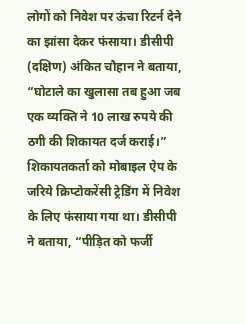लोगों को निवेश पर ऊंचा रिटर्न देने का झांसा देकर फंसाया। डीसीपी (दक्षिण) अंकित चौहान ने बताया, “घोटाले का खुलासा तब हुआ जब एक व्यक्ति ने 10 लाख रुपये की ठगी की शिकायत दर्ज कराई।” शिकायतकर्ता को मोबाइल ऐप के जरिये क्रिप्टोकरेंसी ट्रेडिंग में निवेश के लिए फंसाया गया था। डीसीपी ने बताया, “पीड़ित को फर्जी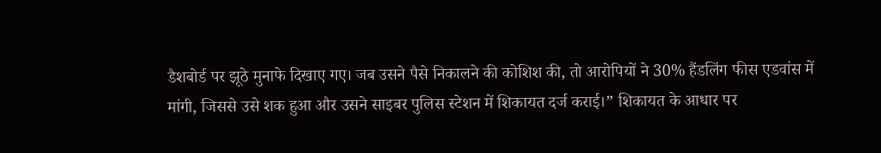डैशबोर्ड पर झूठे मुनाफे दिखाए गए। जब उसने पैसे निकालने की कोशिश की, तो आरोपियों ने 30% हैंडलिंग फीस एडवांस में मांगी, जिससे उसे शक हुआ और उसने साइबर पुलिस स्टेशन में शिकायत दर्ज कराई।” शिकायत के आधार पर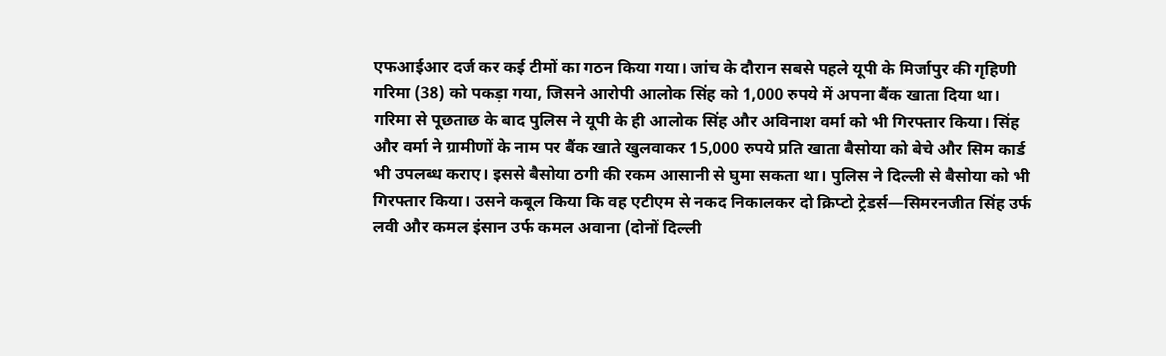एफआईआर दर्ज कर कई टीमों का गठन किया गया। जांच के दौरान सबसे पहले यूपी के मिर्जापुर की गृहिणी गरिमा (38) को पकड़ा गया, जिसने आरोपी आलोक सिंह को 1,000 रुपये में अपना बैंक खाता दिया था। गरिमा से पूछताछ के बाद पुलिस ने यूपी के ही आलोक सिंह और अविनाश वर्मा को भी गिरफ्तार किया। सिंह और वर्मा ने ग्रामीणों के नाम पर बैंक खाते खुलवाकर 15,000 रुपये प्रति खाता बैसोया को बेचे और सिम कार्ड भी उपलब्ध कराए। इससे बैसोया ठगी की रकम आसानी से घुमा सकता था। पुलिस ने दिल्ली से बैसोया को भी गिरफ्तार किया। उसने कबूल किया कि वह एटीएम से नकद निकालकर दो क्रिप्टो ट्रेडर्स—सिमरनजीत सिंह उर्फ लवी और कमल इंसान उर्फ कमल अवाना (दोनों दिल्ली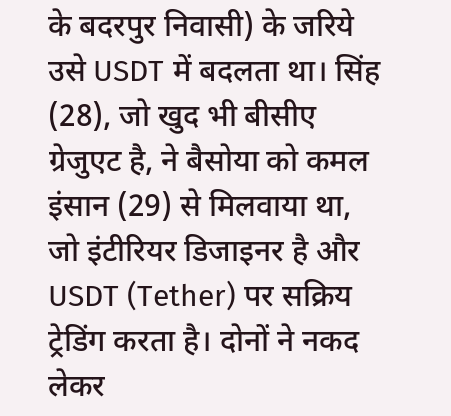के बदरपुर निवासी) के जरिये उसे USDT में बदलता था। सिंह (28), जो खुद भी बीसीए ग्रेजुएट है, ने बैसोया को कमल इंसान (29) से मिलवाया था, जो इंटीरियर डिजाइनर है और USDT (Tether) पर सक्रिय ट्रेडिंग करता है। दोनों ने नकद लेकर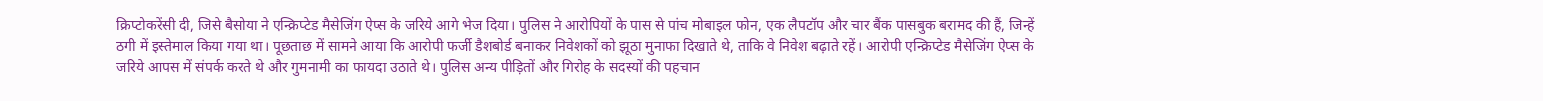क्रिप्टोकरेंसी दी, जिसे बैसोया ने एन्क्रिप्टेड मैसेजिंग ऐप्स के जरिये आगे भेज दिया। पुलिस ने आरोपियों के पास से पांच मोबाइल फोन, एक लैपटॉप और चार बैंक पासबुक बरामद की हैं, जिन्हें ठगी में इस्तेमाल किया गया था। पूछताछ में सामने आया कि आरोपी फर्जी डैशबोर्ड बनाकर निवेशकों को झूठा मुनाफा दिखाते थे, ताकि वे निवेश बढ़ाते रहें। आरोपी एन्क्रिप्टेड मैसेजिंग ऐप्स के जरिये आपस में संपर्क करते थे और गुमनामी का फायदा उठाते थे। पुलिस अन्य पीड़ितों और गिरोह के सदस्यों की पहचान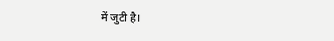में जुटी है।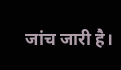जांच जारी है।